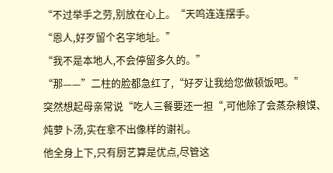“不过举手之劳,别放在心上。“天鸣连连摆手。
“恩人,好歹留个名字地址。”
“我不是本地人,不会停留多久的。”
“那——”二柱的脸都急红了,“好歹让我给您做顿饭吧。”
突然想起母亲常说“吃人三餐要还一担“,可他除了会蒸杂粮馍、炖萝卜汤,实在拿不出像样的谢礼。
他全身上下,只有厨艺算是优点,尽管这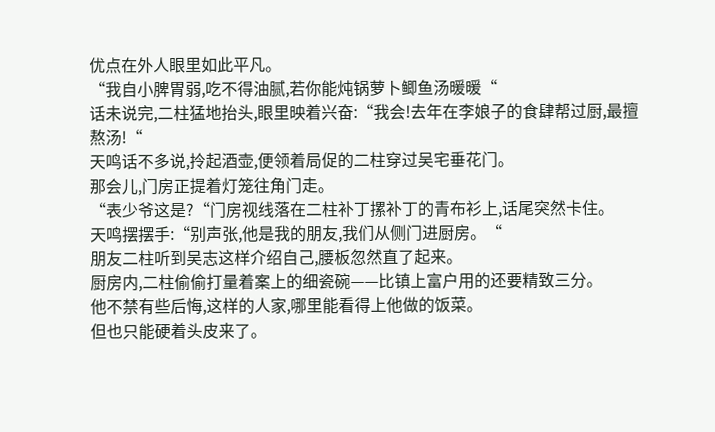优点在外人眼里如此平凡。
“我自小脾胃弱,吃不得油腻,若你能炖锅萝卜鲫鱼汤暖暖“
话未说完,二柱猛地抬头,眼里映着兴奋:“我会!去年在李娘子的食肆帮过厨,最擅熬汤!“
天鸣话不多说,拎起酒壶,便领着局促的二柱穿过吴宅垂花门。
那会儿,门房正提着灯笼往角门走。
“表少爷这是?“门房视线落在二柱补丁摞补丁的青布衫上,话尾突然卡住。
天鸣摆摆手:“别声张,他是我的朋友,我们从侧门进厨房。“
朋友二柱听到吴志这样介绍自己,腰板忽然直了起来。
厨房内,二柱偷偷打量着案上的细瓷碗——比镇上富户用的还要精致三分。
他不禁有些后悔,这样的人家,哪里能看得上他做的饭菜。
但也只能硬着头皮来了。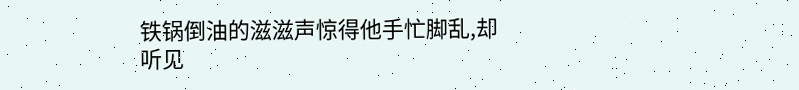铁锅倒油的滋滋声惊得他手忙脚乱,却听见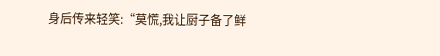身后传来轻笑:“莫慌,我让厨子备了鲜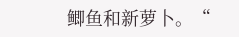鲫鱼和新萝卜。“